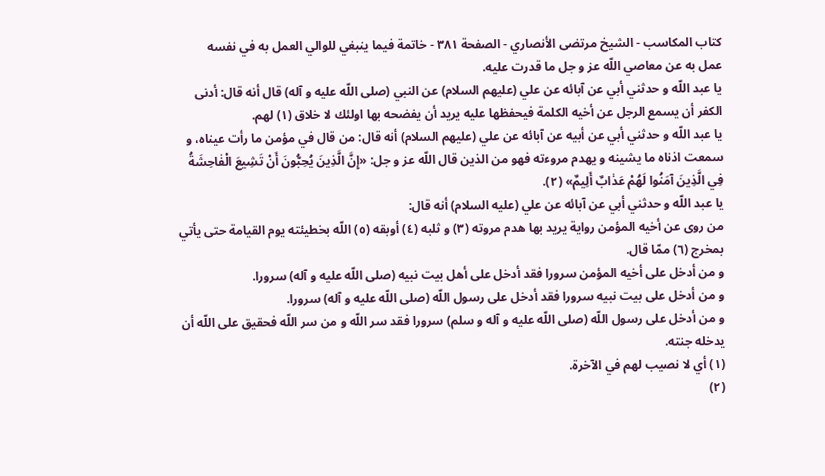كتاب المكاسب - الشيخ مرتضى الأنصاري - الصفحة ٣٨١ - خاتمة فيما ينبغي للوالي العمل به في نفسه
عمل به عن معاصي اللّه عز و جل ما قدرت عليه.
يا عبد اللّه و حدثني أبي عن آبائه عن علي (عليهم السلام) عن النبي (صلى اللّه عليه و آله) قال أنه قال: أدنى الكفر أن يسمع الرجل عن أخيه الكلمة فيحفظها عليه يريد أن يفضحه بها اولئك لا خلاق (١) لهم.
يا عبد اللّه و حدثني أبي عن أبيه عن آبائه عن علي (عليهم السلام) أنه قال: من قال في مؤمن ما رأت عيناه، و سمعت اذناه ما يشينه و يهدم مروءته فهو من الذين قال اللّه عز و جل: «إِنَّ الَّذِينَ يُحِبُّونَ أَنْ تَشِيعَ الْفٰاحِشَةُ فِي الَّذِينَ آمَنُوا لَهُمْ عَذٰابٌ أَلِيمٌ» (٢).
يا عبد اللّه و حدثني أبي عن آبائه عن علي (عليه السلام) أنه قال:
من روى عن أخيه المؤمن رواية يريد بها هدم مروته (٣) و ثلبه (٤) أوبقه (٥) اللّه بخطيئته يوم القيامة حتى يأتي بمخرج (٦) ممّا قال.
و من أدخل على أخيه المؤمن سرورا فقد أدخل على أهل بيت نبيه (صلى اللّه عليه و آله) سرورا.
و من أدخل على بيت نبيه سرورا فقد أدخل على رسول اللّه (صلى اللّه عليه و آله) سرورا.
و من أدخل على رسول اللّه (صلى اللّه عليه و آله و سلم) سرورا فقد سر اللّه و من سر اللّه فحقيق على اللّه أن يدخله جنته.
(١) أي لا نصيب لهم في الآخرة.
(٢)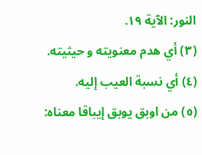النور: الآية ١٩.
(٣) أي هدم معنويته و حيثيته.
(٤) أي نسبة العيب إليه.
(٥) من اوبق يوبق إيباقا معناه: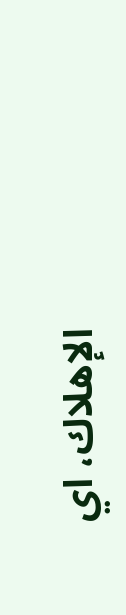الإهلاك، اي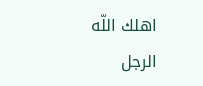اهلك اللّه الرجل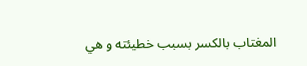المغتاب بالكسر بسبب خطيئته و هي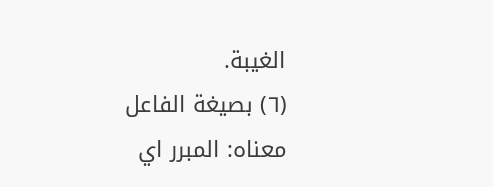الغيبة.
(٦) بصيغة الفاعل معناه: المبرر اي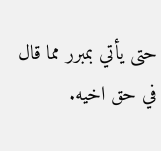حتى يأتي بمبرر مما قال في حق اخيه.